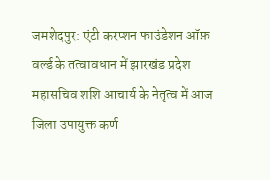जमशेदपुर: एंटी करप्शन फाउंडेशन ऑफ़ वर्ल्ड के तत्वावधान में झारखंड प्रदेश महासचिव शशि आचार्य के नेतृत्व में आज जिला उपायुक्त कर्ण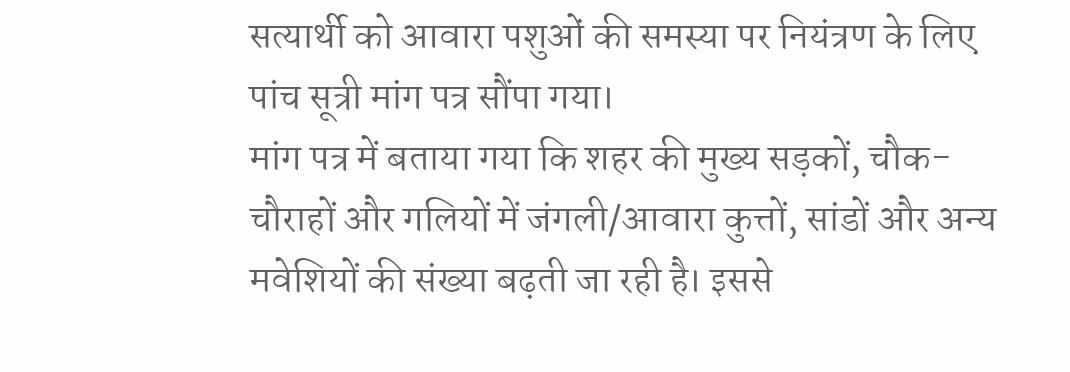सत्यार्थी को आवारा पशुओं की समस्या पर नियंत्रण के लिए पांच सूत्री मांग पत्र सौंपा गया।
मांग पत्र में बताया गया कि शहर की मुख्य सड़कों, चौक-चौराहों और गलियों में जंगली/आवारा कुत्तों, सांडों और अन्य मवेशियों की संख्या बढ़ती जा रही है। इससे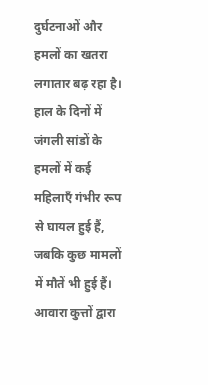दुर्घटनाओं और हमलों का खतरा लगातार बढ़ रहा है। हाल के दिनों में जंगली सांडों के हमलों में कई महिलाएँ गंभीर रूप से घायल हुई हैं, जबकि कुछ मामलों में मौतें भी हुई हैं। आवारा कुत्तों द्वारा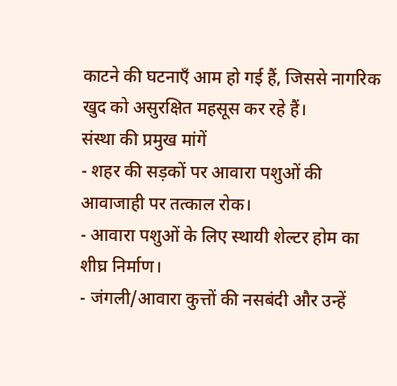काटने की घटनाएँ आम हो गई हैं, जिससे नागरिक खुद को असुरक्षित महसूस कर रहे हैं।
संस्था की प्रमुख मांगें
- शहर की सड़कों पर आवारा पशुओं की आवाजाही पर तत्काल रोक।
- आवारा पशुओं के लिए स्थायी शेल्टर होम का शीघ्र निर्माण।
- जंगली/आवारा कुत्तों की नसबंदी और उन्हें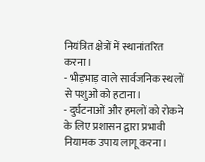नियंत्रित क्षेत्रों में स्थानांतरित करना।
- भीड़भाड़ वाले सार्वजनिक स्थलों से पशुओं को हटाना।
- दुर्घटनाओं और हमलों को रोकने के लिए प्रशासन द्वारा प्रभावी नियामक उपाय लागू करना।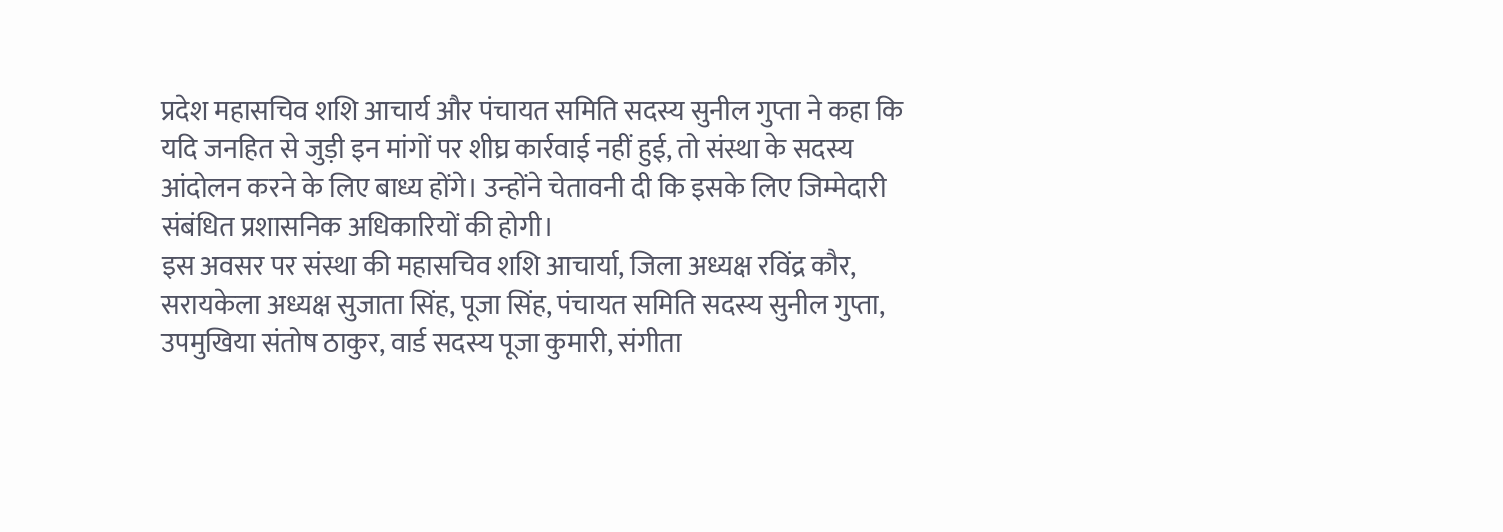प्रदेश महासचिव शशि आचार्य और पंचायत समिति सदस्य सुनील गुप्ता ने कहा कि यदि जनहित से जुड़ी इन मांगों पर शीघ्र कार्रवाई नहीं हुई, तो संस्था के सदस्य आंदोलन करने के लिए बाध्य होंगे। उन्होंने चेतावनी दी कि इसके लिए जिम्मेदारी संबंधित प्रशासनिक अधिकारियों की होगी।
इस अवसर पर संस्था की महासचिव शशि आचार्या, जिला अध्यक्ष रविंद्र कौर, सरायकेला अध्यक्ष सुजाता सिंह, पूजा सिंह, पंचायत समिति सदस्य सुनील गुप्ता, उपमुखिया संतोष ठाकुर, वार्ड सदस्य पूजा कुमारी, संगीता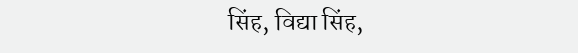सिंह, विद्या सिंह,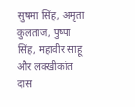सुषमा सिंह, अमृता कुलताज, पुष्पा सिंह, महावीर साहू और लक्खीकांत दास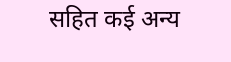सहित कई अन्य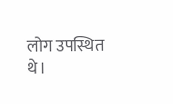लोग उपस्थित थे।